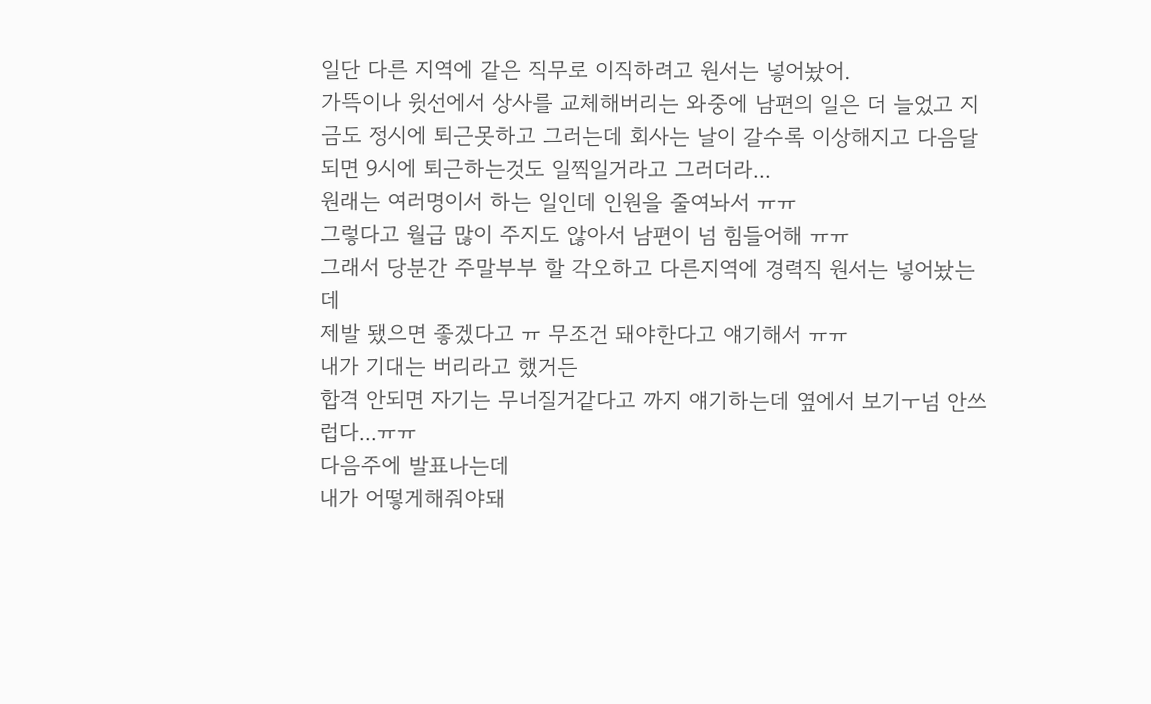일단 다른 지역에 같은 직무로 이직하려고 원서는 넣어놨어.
가뜩이나 윗선에서 상사를 교체해버리는 와중에 남편의 일은 더 늘었고 지금도 정시에 퇴근못하고 그러는데 회사는 날이 갈수록 이상해지고 다음달되면 9시에 퇴근하는것도 일찍일거라고 그러더라...
원래는 여러명이서 하는 일인데 인원을 줄여놔서 ㅠㅠ
그렇다고 월급 많이 주지도 않아서 남편이 넘 힘들어해 ㅠㅠ
그래서 당분간 주말부부 할 각오하고 다른지역에 경력직 원서는 넣어놨는데
제발 됐으면 좋겠다고 ㅠ 무조건 돼야한다고 얘기해서 ㅠㅠ
내가 기대는 버리라고 했거든
합격 안되면 자기는 무너질거같다고 까지 얘기하는데 옆에서 보기ㅜ넘 안쓰럽다...ㅠㅠ
다음주에 발표나는데
내가 어떻게해줘야돼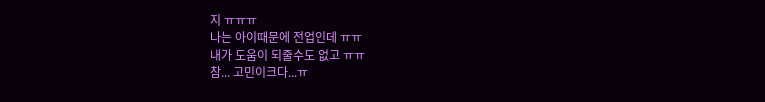지 ㅠㅠㅠ
나는 아이때문에 전업인데 ㅠㅠ
내가 도움이 되줄수도 없고 ㅠㅠ
참... 고민이크다...ㅠ